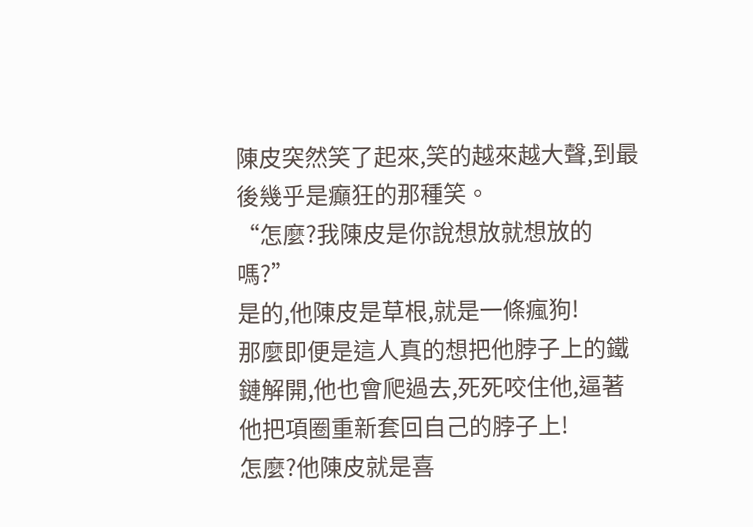陳皮突然笑了起來,笑的越來越大聲,到最後幾乎是癲狂的那種笑。
“怎麼?我陳皮是你說想放就想放的嗎?”
是的,他陳皮是草根,就是一條瘋狗!
那麼即便是這人真的想把他脖子上的鐵鏈解開,他也會爬過去,死死咬住他,逼著他把項圈重新套回自己的脖子上!
怎麼?他陳皮就是喜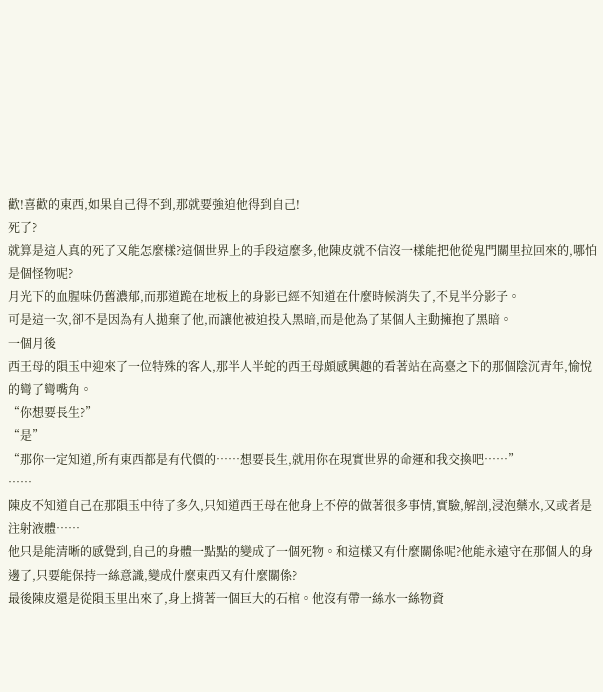歡!喜歡的東西,如果自己得不到,那就要強迫他得到自己!
死了?
就算是這人真的死了又能怎麼樣?這個世界上的手段這麼多,他陳皮就不信沒一樣能把他從鬼門關里拉回來的,哪怕是個怪物呢?
月光下的血腥味仍舊濃郁,而那道跪在地板上的身影已經不知道在什麼時候消失了,不見半分影子。
可是這一次,卻不是因為有人拋棄了他,而讓他被迫投入黑暗,而是他為了某個人主動擁抱了黑暗。
一個月後
西王母的隕玉中迎來了一位特殊的客人,那半人半蛇的西王母頗感興趣的看著站在高臺之下的那個陰沉青年,愉悅的彎了彎嘴角。
“你想要長生?”
“是”
“那你一定知道,所有東西都是有代價的……想要長生,就用你在現實世界的命運和我交換吧……”
……
陳皮不知道自己在那隕玉中待了多久,只知道西王母在他身上不停的做著很多事情,實驗,解剖,浸泡藥水,又或者是注射液體……
他只是能清晰的感覺到,自己的身體一點點的變成了一個死物。和這樣又有什麼關係呢?他能永遠守在那個人的身邊了,只要能保持一絲意識,變成什麼東西又有什麼關係?
最後陳皮還是從隕玉里出來了,身上揹著一個巨大的石棺。他沒有帶一絲水一絲物資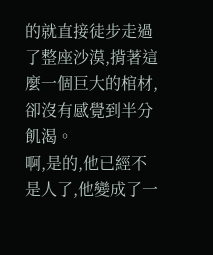的就直接徒步走過了整座沙漠,揹著這麼一個巨大的棺材,卻沒有感覺到半分飢渴。
啊,是的,他已經不是人了,他變成了一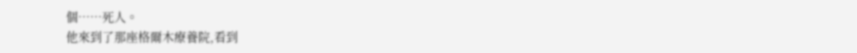個……死人。
他來到了那座格爾木療養院,看到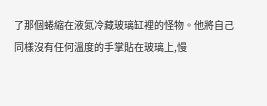了那個蜷縮在液氮冷藏玻璃缸裡的怪物。他將自己同樣沒有任何溫度的手掌貼在玻璃上,慢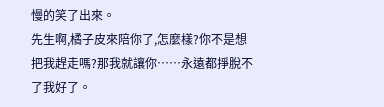慢的笑了出來。
先生啊,橘子皮來陪你了,怎麼樣?你不是想把我趕走嗎?那我就讓你……永遠都掙脫不了我好了。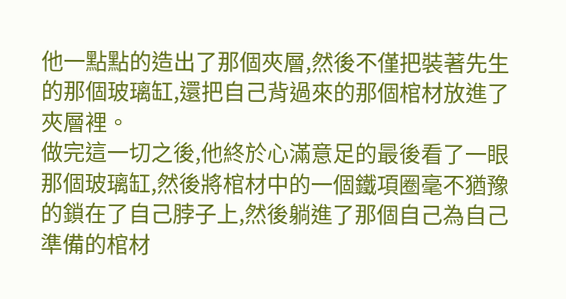他一點點的造出了那個夾層,然後不僅把裝著先生的那個玻璃缸,還把自己背過來的那個棺材放進了夾層裡。
做完這一切之後,他終於心滿意足的最後看了一眼那個玻璃缸,然後將棺材中的一個鐵項圈毫不猶豫的鎖在了自己脖子上,然後躺進了那個自己為自己準備的棺材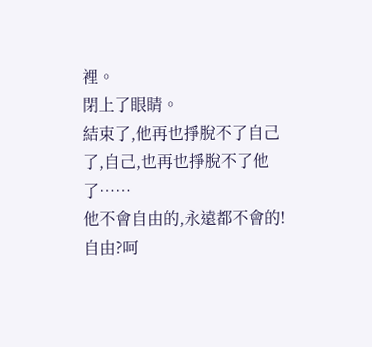裡。
閉上了眼睛。
結束了,他再也掙脫不了自己了,自己,也再也掙脫不了他了……
他不會自由的,永遠都不會的!
自由?呵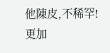他陳皮,不稀罕!
更加